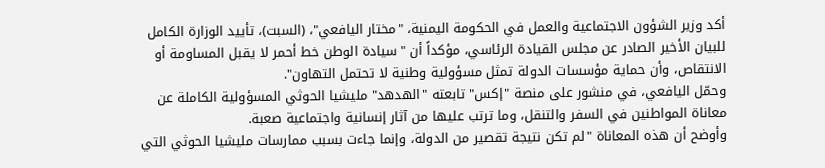أكد وزير الشؤون الاجتماعية والعمل في الحكومة اليمنية، "مختار اليافعي"، (السبت)، تأييد الوزارة الكامل للبيان الأخير الصادر عن مجلس القيادة الرئاسي، مؤكداً أن "سيادة الوطن خط أحمر لا يقبل المساومة أو الانتقاص، وأن حماية مؤسسات الدولة تمثل مسؤولية وطنية لا تحتمل التهاون".
وحمّل اليافعي، في منشور على منصة "إكس" تابعته "الهدهد" مليشيا الحوثي المسؤولية الكاملة عن معاناة المواطنين في السفر والتنقل، وما ترتب عليها من آثار إنسانية واجتماعية صعبة.
وأوضح أن هذه المعاناة "لم تكن نتيجة تقصير من الدولة، وإنما جاءت بسبب ممارسات مليشيا الحوثي التي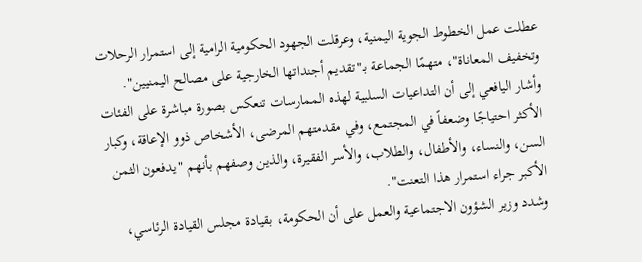عطلت عمل الخطوط الجوية اليمنية، وعرقلت الجهود الحكومية الرامية إلى استمرار الرحلات وتخفيف المعاناة"، متهمًا الجماعة بـ"تقديم أجنداتها الخارجية على مصالح اليمنيين".
وأشار اليافعي إلى أن التداعيات السلبية لهذه الممارسات تنعكس بصورة مباشرة على الفئات الأكثر احتياجًا وضعفاً في المجتمع، وفي مقدمتهم المرضى، الأشخاص ذوو الإعاقة، وكبار السن، والنساء، والأطفال، والطلاب، والأسر الفقيرة، والذين وصفهم بأنهم "يدفعون الثمن الأكبر جراء استمرار هذا التعنت".
وشدد وزير الشؤون الاجتماعية والعمل على أن الحكومة، بقيادة مجلس القيادة الرئاسي،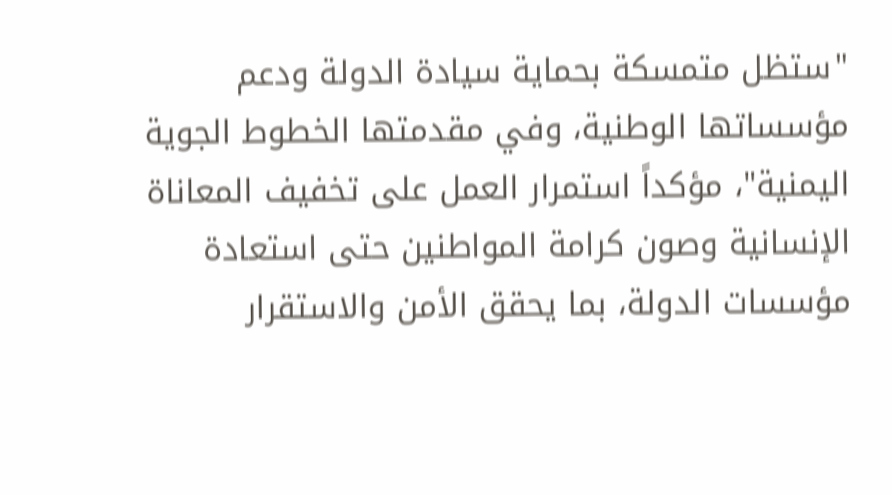"ستظل متمسكة بحماية سيادة الدولة ودعم مؤسساتها الوطنية، وفي مقدمتها الخطوط الجوية اليمنية"، مؤكداً استمرار العمل على تخفيف المعاناة الإنسانية وصون كرامة المواطنين حتى استعادة مؤسسات الدولة، بما يحقق الأمن والاستقرار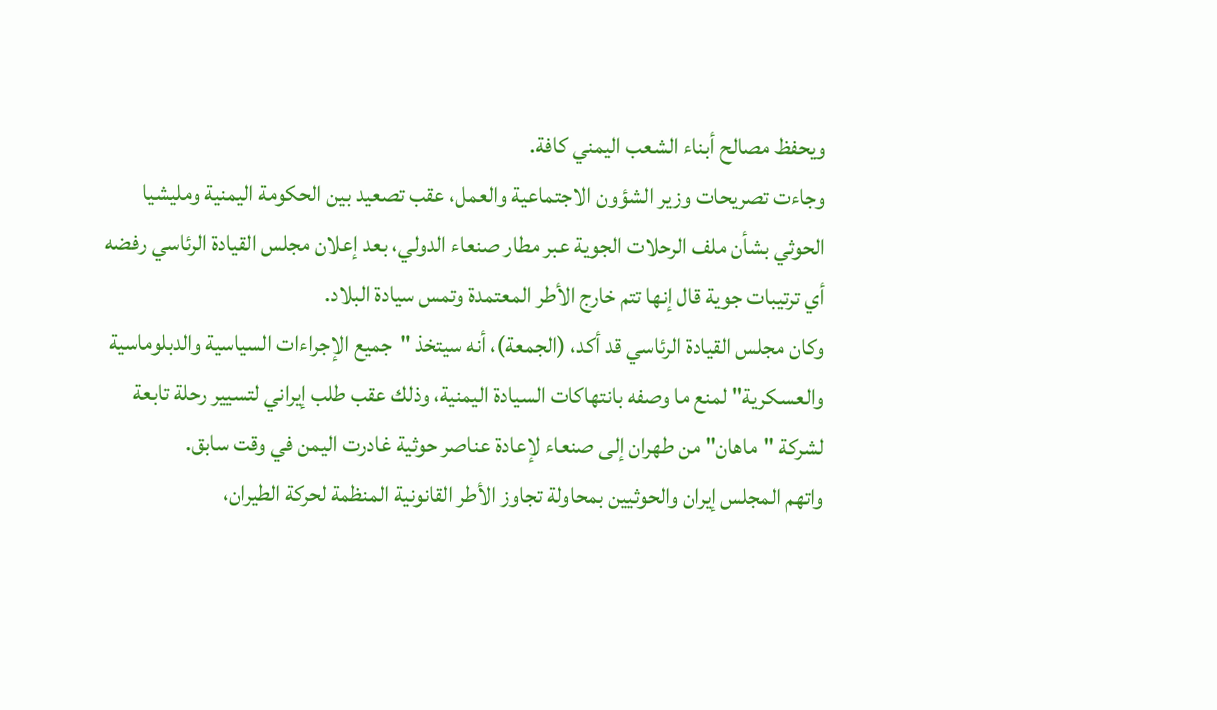ويحفظ مصالح أبناء الشعب اليمني كافة.
وجاءت تصريحات وزير الشؤون الاجتماعية والعمل، عقب تصعيد بين الحكومة اليمنية ومليشيا الحوثي بشأن ملف الرحلات الجوية عبر مطار صنعاء الدولي، بعد إعلان مجلس القيادة الرئاسي رفضه أي ترتيبات جوية قال إنها تتم خارج الأطر المعتمدة وتمس سيادة البلاد.
وكان مجلس القيادة الرئاسي قد أكد، (الجمعة)، أنه سيتخذ "جميع الإجراءات السياسية والدبلوماسية والعسكرية" لمنع ما وصفه بانتهاكات السيادة اليمنية، وذلك عقب طلب إيراني لتسيير رحلة تابعة لشركة "ماهان" من طهران إلى صنعاء لإعادة عناصر حوثية غادرت اليمن في وقت سابق.
واتهم المجلس إيران والحوثيين بمحاولة تجاوز الأطر القانونية المنظمة لحركة الطيران،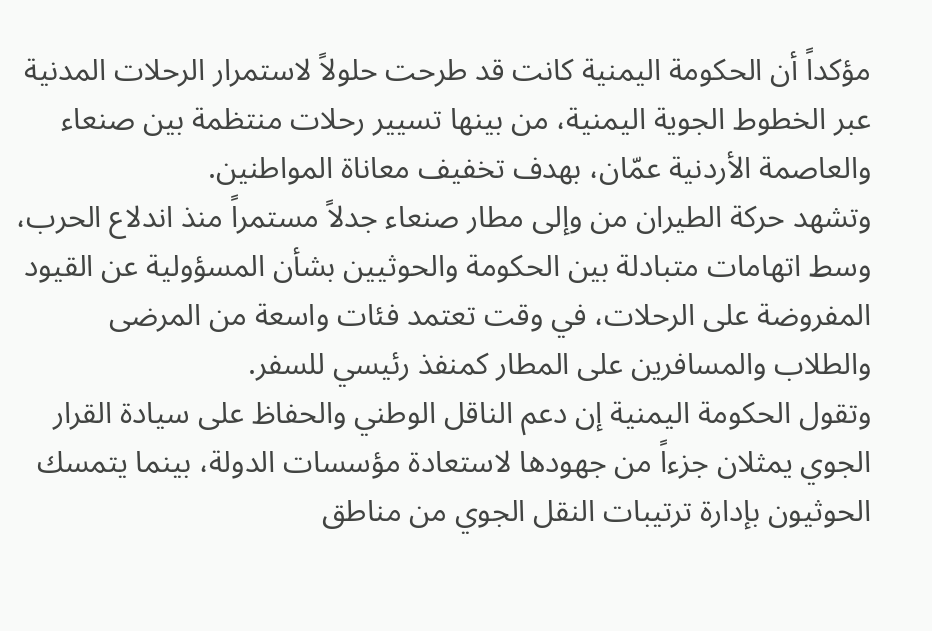مؤكداً أن الحكومة اليمنية كانت قد طرحت حلولاً لاستمرار الرحلات المدنية عبر الخطوط الجوية اليمنية، من بينها تسيير رحلات منتظمة بين صنعاء والعاصمة الأردنية عمّان، بهدف تخفيف معاناة المواطنين.
وتشهد حركة الطيران من وإلى مطار صنعاء جدلاً مستمراً منذ اندلاع الحرب، وسط اتهامات متبادلة بين الحكومة والحوثيين بشأن المسؤولية عن القيود المفروضة على الرحلات، في وقت تعتمد فئات واسعة من المرضى والطلاب والمسافرين على المطار كمنفذ رئيسي للسفر.
وتقول الحكومة اليمنية إن دعم الناقل الوطني والحفاظ على سيادة القرار الجوي يمثلان جزءاً من جهودها لاستعادة مؤسسات الدولة، بينما يتمسك الحوثيون بإدارة ترتيبات النقل الجوي من مناطق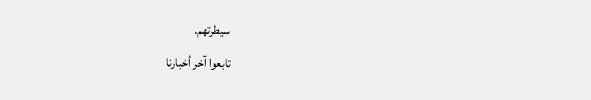سيطرتهم.
تابعوا آخر أخبارنا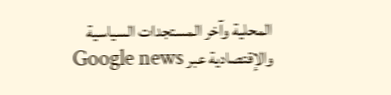المحلية وآخر المستجدات السياسية والإقتصادية عبر Google news